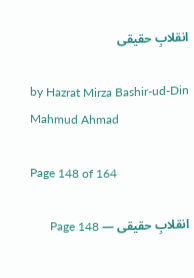انقلابِ حقیقی

by Hazrat Mirza Bashir-ud-Din Mahmud Ahmad

Page 148 of 164

انقلابِ حقیقی — Page 148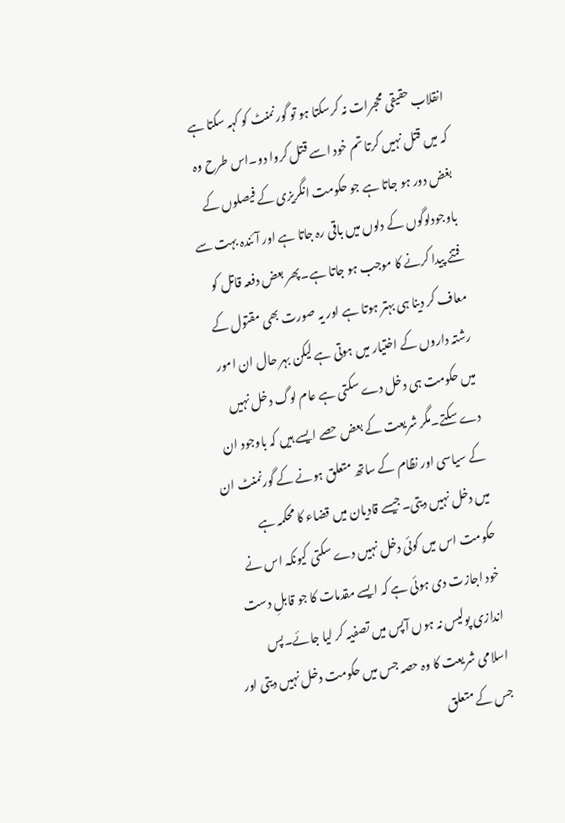انقلاب حقیقی محجرات نہ کرسکتا ہو تو گورنمنٹ کو کہہ سکتا ہے کہ میں قتل نہیں کرتا تم خود اسے قتل کروا دو۔اس طرح وہ بغض دور ہو جاتا ہے جو حکومت انگریزی کے فیصلوں کے باوجودلوگوں کے دلوں میں باقی رہ جاتا ہے اور آئندہ بہت سے فتنے پیدا کرنے کا موجب ہو جاتا ہے۔پھر بعض دفعہ قاتل کو معاف کر دینا ہی بہتر ہوتا ہے اور یہ صورت بھی مقتول کے رشتہ داروں کے اختیار میں ہوتی ہے لیکن بہر حال ان امور میں حکومت ہی دخل دے سکتی ہے عام لوگ دخل نہیں دے سکتے۔مگر شریعت کے بعض حصے ایسے ہیں کہ باوجود ان کے سیاسی اور نظام کے ساتھ متعلق ہونے کے گورنمنٹ ان میں دخل نہیں دیتی۔جیسے قادیان میں قضاء کا محکمہ ہے حکومت اس میں کوئی دخل نہیں دے سکتی کیونکہ اس نے خود اجازت دی ہوئی ہے کہ ایسے مقدمات کا جو قابلِ دست اندازی پولیس نہ ہوں آپس میں تصفیہ کر لیا جائے۔پس اسلامی شریعت کا وہ حصہ جس میں حکومت دخل نہیں دیتی اور جس کے متعلق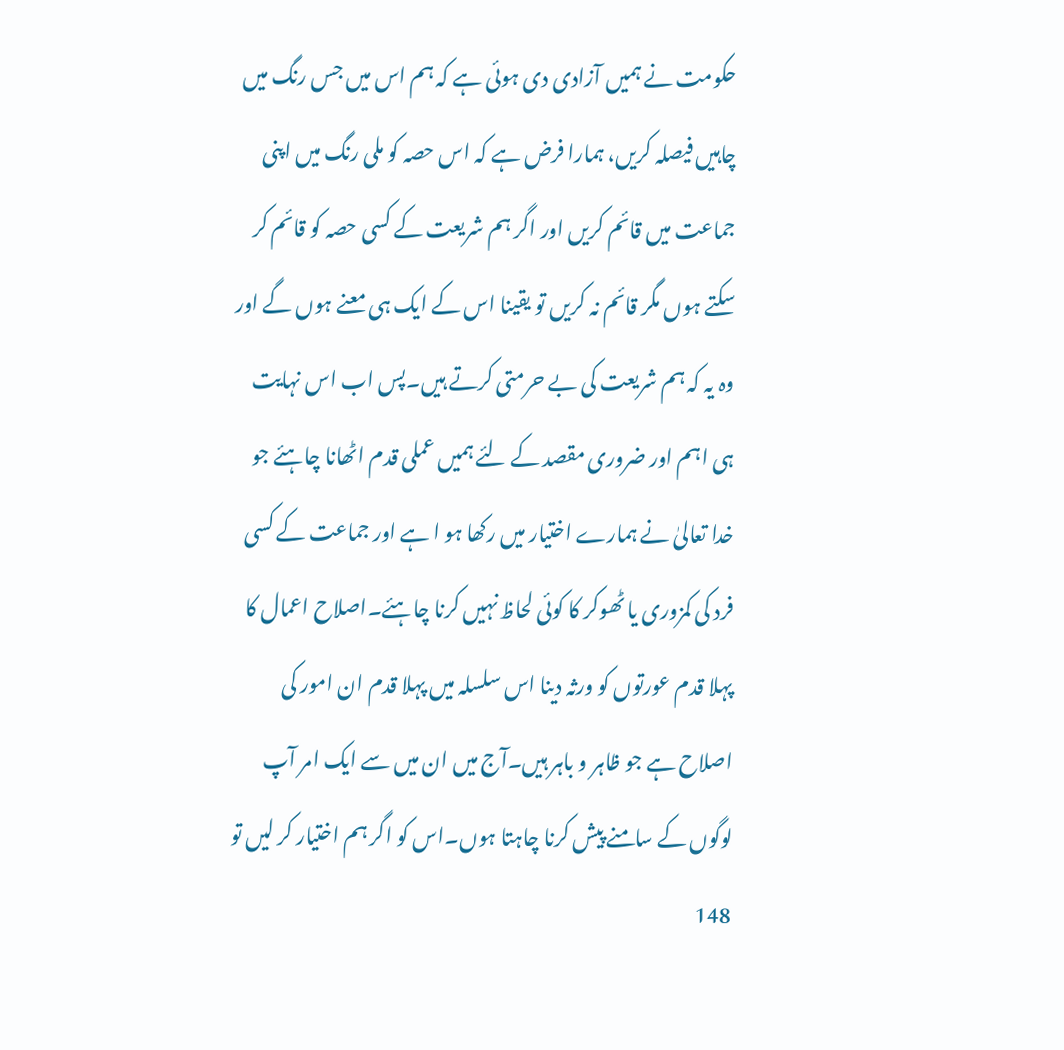حکومت نے ہمیں آزادی دی ہوئی ہے کہ ہم اس میں جس رنگ میں چاہیں فیصلہ کریں، ہمارا فرض ہے کہ اس حصہ کو ملی رنگ میں اپنی جماعت میں قائم کریں اور اگر ہم شریعت کے کسی حصہ کو قائم کر سکتے ہوں مگر قائم نہ کریں تو یقینا اس کے ایک ہی معنے ہوں گے اور وہ یہ کہ ہم شریعت کی بے حرمتی کرتے ہیں۔پس اب اس نہایت ہی اہم اور ضروری مقصد کے لئے ہمیں عملی قدم اٹھانا چاہئے جو خدا تعالیٰ نے ہمارے اختیار میں رکھا ہو ا ہے اور جماعت کے کسی فرد کی کمزوری یا ٹھوکر کا کوئی لحاظ نہیں کرنا چاہئے۔اصلاح اعمال کا پہلا قدم عورتوں کو ورثہ دینا اس سلسلہ میں پہلا قدم ان امور کی اصلاح ہے جو ظاہر و باہر ہیں۔آج میں ان میں سے ایک امر آپ لوگوں کے سامنے پیش کرنا چاہتا ہوں۔اس کو اگر ہم اختیار کر لیں تو 148